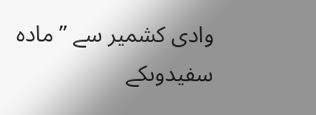وادی کشمیر سے ’’مادہ سفیدوںکے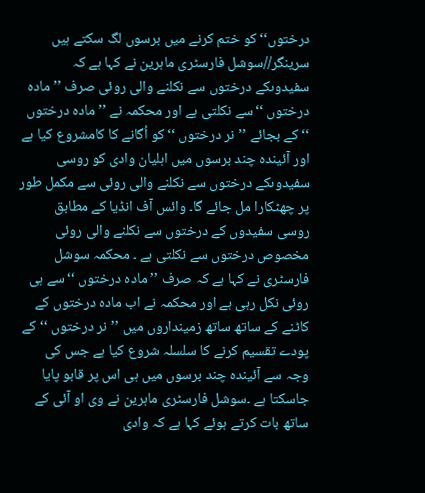درختوں‘‘کو ختم کرنے میں برسوں لگ سکتے ہیں
سرینگر//سوشل فارسٹری ماہرین نے کہا ہے کہ سفیدوںکے درختوں سے نکلنے والی روئی صرف ’’مادہ درختوں ‘‘سے نکلتی ہے اور محکمہ نے ’’مادہ درختوں ‘‘کے بجائے ’’نر درختوں ‘‘کو اُگانے کا کامشروع کیا ہے اور آئیندہ چند برسوں میں اہلیان وادی کو روسی سفیدوںکے درختوں سے نکلنے والی روئی سے مکمل طور پر چھٹکارا مل جائے گا۔ وائس آف انڈیا کے مطابق روسی سفیدوں کے درختوں سے نکلنے والی روئی مخصوص درختوں سے نکلتی ہے ۔ محکمہ سوشل فارسٹری نے کہا ہے کہ صرف ’’مادہ درختوں ‘‘سے ہی روئی نکل رہی ہے اور محکمہ نے اب مادہ درختوں کے کاٹنے کے ساتھ ساتھ زمینداروں میں ’’نر درختوں ‘‘کے پودے تقسیم کرنے کا سلسلہ شروع کیا ہے جس کی وجہ سے آئیندہ چند برسوں میں ہی اس پر قابو پایا جاسکتا ہے ۔سوشل فارسٹری ماہرین نے وی او آئی کے ساتھ بات کرتے ہوئے کہا ہے کہ وادی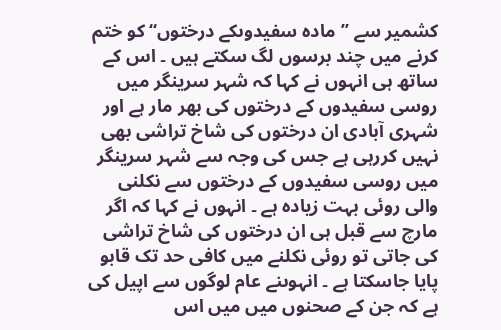کشمیر سے ’’مادہ سفیدوںکے درختوں‘‘کو ختم کرنے میں چند برسوں لگ سکتے ہیں ۔ اس کے ساتھ ہی انہوں نے کہا کہ شہر سرینگر میں روسی سفیدوں کے درختوں کی بھر مار ہے اور شہری آبادی ان درختوں کی شاخ تراشی بھی نہیں کررہی ہے جس کی وجہ سے شہر سرینگر میں روسی سفیدوں کے درختوں سے نکلنی والی روئی بہت زیادہ ہے ۔ انہوں نے کہا کہ اگر مارچ سے قبل ہی ان درختوں کی شاخ تراشی کی جاتی تو روئی نکلنے میں کافی حد تک قابو پایا جاسکتا ہے ۔ انہوںنے عام لوگوں سے اپیل کی ہے کہ جن کے صحنوں میں میں اس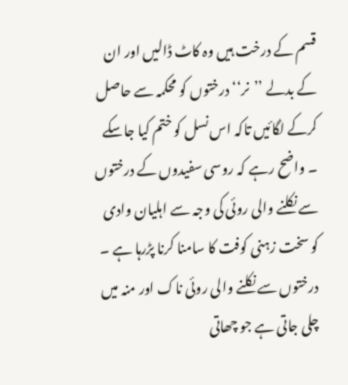قسم کے درخت ہیں وہ کاٹ ڈالیں اور ان کے بدلے ’’نر‘‘درختوں کو محکمہ سے حاصل کرکے لگائیں تاکہ اس نسل کو ختم کیا جاسکے ۔ واضح رہے کہ روسی سفیدوں کے درختوں سے نکلنے والی روئی کی وجہ سے اہلیان وادی کو سخت زہنی کوفت کا سامنا کرنا پڑرہا ہے ۔ درختوں سے نکلنے والی روئی ناک اور منہ میں چلی جاتی ہے جو چھاتی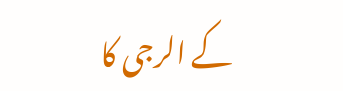کے الرجی کا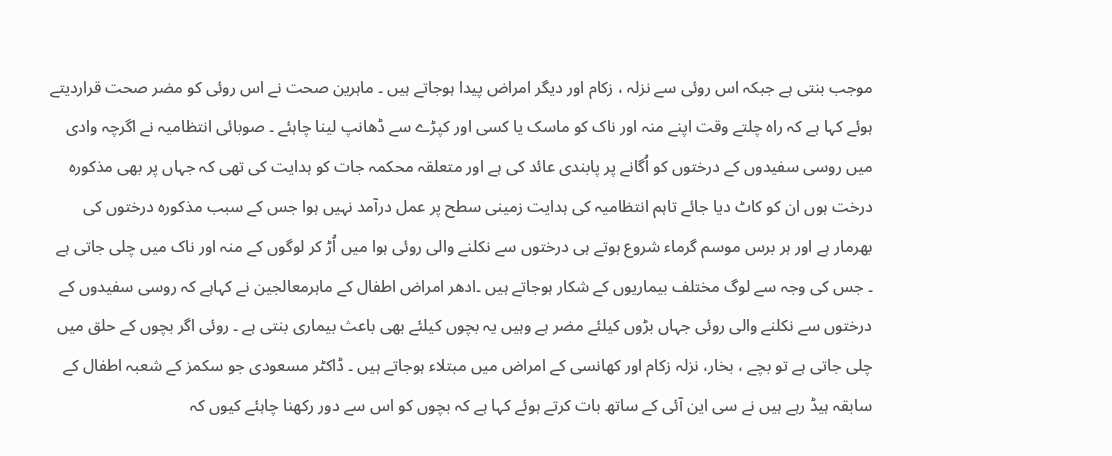موجب بنتی ہے جبکہ اس روئی سے نزلہ ، زکام اور دیگر امراض پیدا ہوجاتے ہیں ۔ ماہرین صحت نے اس روئی کو مضر صحت قراردیتے ہوئے کہا ہے کہ راہ چلتے وقت اپنے منہ اور ناک کو ماسک یا کسی اور کپڑے سے ڈھانپ لینا چاہئے ۔ صوبائی انتظامیہ نے اگرچہ وادی میں روسی سفیدوں کے درختوں کو اُگانے پر پابندی عائد کی ہے اور متعلقہ محکمہ جات کو ہدایت کی تھی کہ جہاں پر بھی مذکورہ درخت ہوں ان کو کاٹ دیا جائے تاہم انتظامیہ کی ہدایت زمینی سطح پر عمل درآمد نہیں ہوا جس کے سبب مذکورہ درختوں کی بھرمار ہے اور ہر برس موسم گرماء شروع ہوتے ہی درختوں سے نکلنے والی روئی ہوا میں اُڑ کر لوگوں کے منہ اور ناک میں چلی جاتی ہے ۔ جس کی وجہ سے لوگ مختلف بیماریوں کے شکار ہوجاتے ہیں ۔ادھر امراض اطفال کے ماہرمعالجین نے کہاہے کہ روسی سفیدوں کے درختوں سے نکلنے والی روئی جہاں بڑوں کیلئے مضر ہے وہیں یہ بچوں کیلئے بھی باعث بیماری بنتی ہے ۔ روئی اگر بچوں کے حلق میں چلی جاتی ہے تو بچے ، بخار، نزلہ زکام اور کھانسی کے امراض میں مبتلاء ہوجاتے ہیں ۔ ڈاکٹر مسعودی جو سکمز کے شعبہ اطفال کے سابقہ ہیڈ رہے ہیں نے سی این آئی کے ساتھ بات کرتے ہوئے کہا ہے کہ بچوں کو اس سے دور رکھنا چاہئے کیوں کہ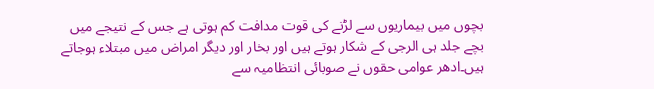بچوں میں بیماریوں سے لڑنے کی قوت مدافت کم ہوتی ہے جس کے نتیجے میں بچے جلد ہی الرجی کے شکار ہوتے ہیں اور بخار اور دیگر امراض میں مبتلاء ہوجاتے ہیں۔ادھر عوامی حقوں نے صوبائی انتظامیہ سے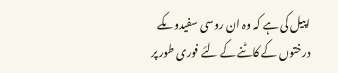اپیل کی ہے کہ وہ ان روسی سفیدوںکے درختوں کے کاٹنے کے لئے فوری طور پر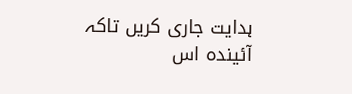ہدایت جاری کریں تاکہ آئیندہ اس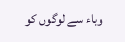وباء سے لوگوں کو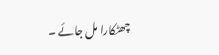چھٹکارا مل جائے ۔